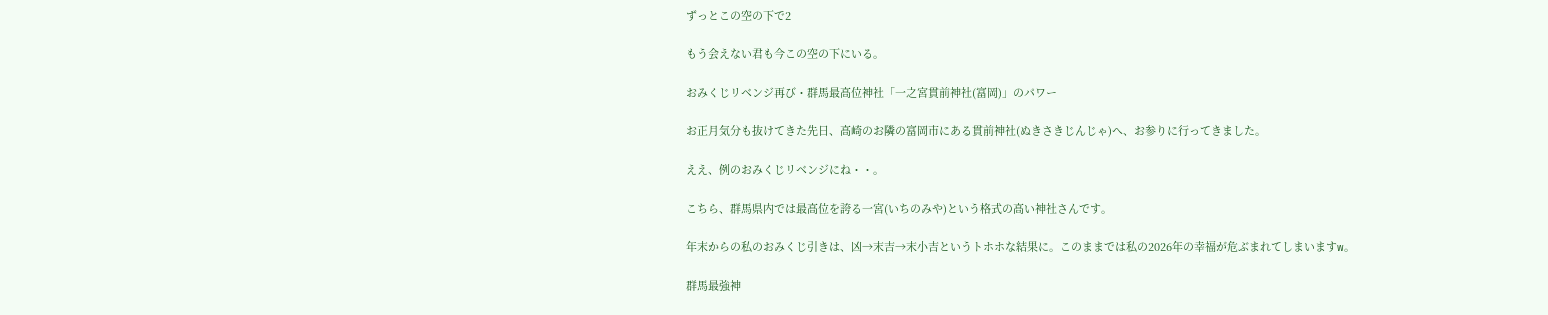ずっとこの空の下で2

もう会えない君も今この空の下にいる。

おみくじリベンジ再び・群馬最高位神社「一之宮貫前神社(富岡)」のパワー

お正月気分も抜けてきた先日、高崎のお隣の富岡市にある貫前神社(ぬきさきじんじゃ)へ、お参りに行ってきました。

ええ、例のおみくじリベンジにね・・。

こちら、群馬県内では最高位を誇る一宮(いちのみや)という格式の高い神社さんです。

年末からの私のおみくじ引きは、凶→末吉→末小吉というトホホな結果に。このままでは私の2026年の幸福が危ぶまれてしまいますw。

群馬最強神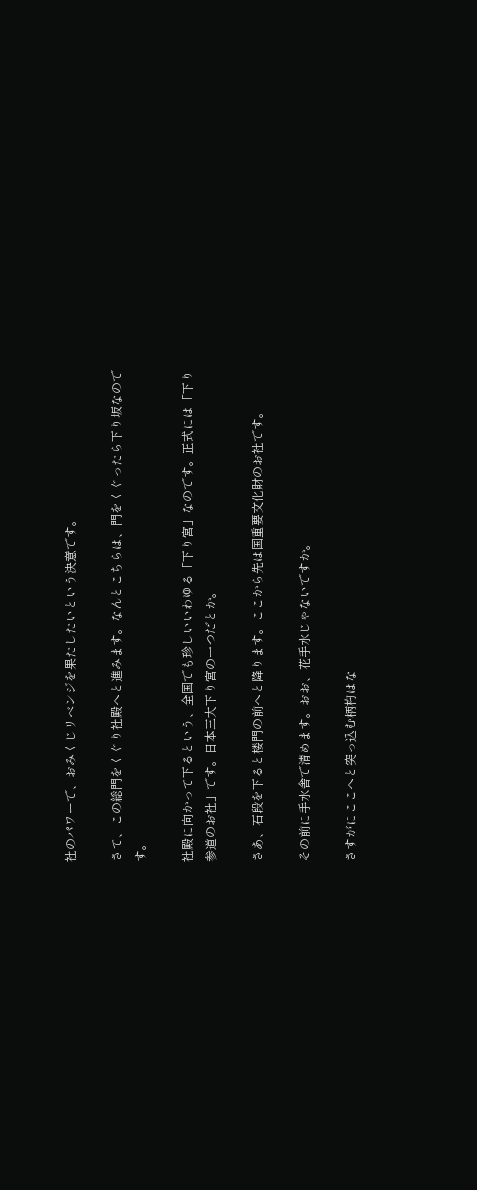社のパワーで、おみくじリベンジを果たしたいという決意です。

さて、この総門をくぐり社殿へと進みます。なんとこちらは、門をくぐったら下り坂なのです。

社殿に向かって下るという、全国でも珍しいいわゆる「下り宮」なのです。正式には「下り参道のお社」です。日本三大下り宮の一つだとか。

さあ、石段を下ると楼門の前へと降ります。ここから先は国重要文化財のお社です。

その前に手水舎で清めます。おお、花手水じゃないですか。

さすがにここへと突っ込む柄杓はな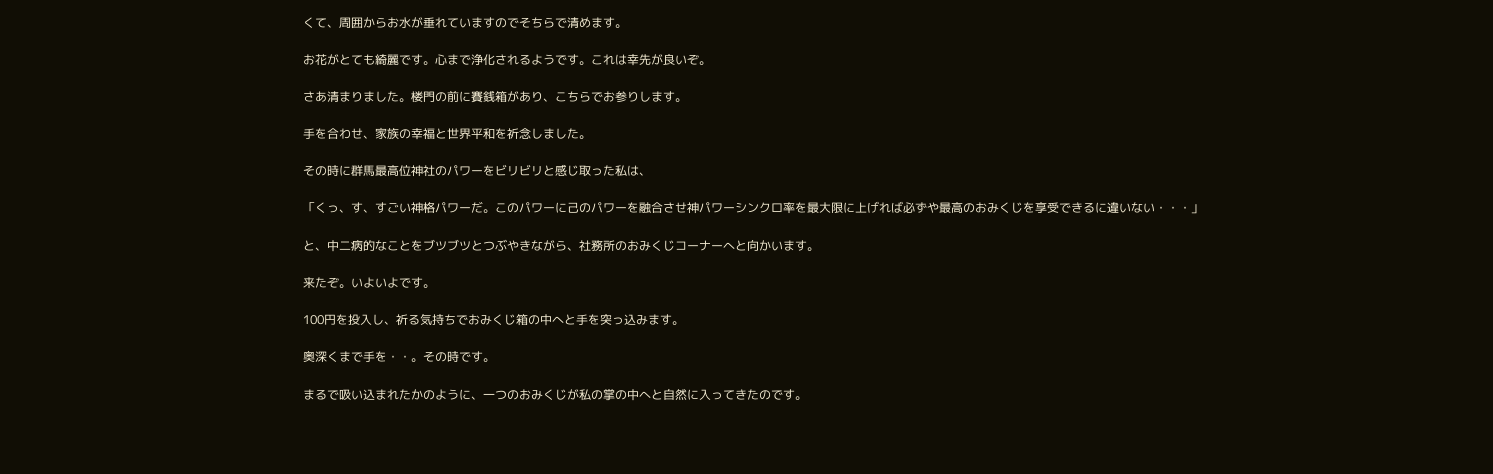くて、周囲からお水が垂れていますのでそちらで清めます。

お花がとても綺麗です。心まで浄化されるようです。これは幸先が良いぞ。

さあ清まりました。楼門の前に賽銭箱があり、こちらでお参りします。

手を合わせ、家族の幸福と世界平和を祈念しました。

その時に群馬最高位神社のパワーをビリビリと感じ取った私は、

「くっ、す、すごい神格パワーだ。このパワーに己のパワーを融合させ神パワーシンクロ率を最大限に上げれば必ずや最高のおみくじを享受できるに違いない・・・」

と、中二病的なことをブツブツとつぶやきながら、社務所のおみくじコーナーへと向かいます。

来たぞ。いよいよです。

100円を投入し、祈る気持ちでおみくじ箱の中へと手を突っ込みます。

奥深くまで手を・・。その時です。

まるで吸い込まれたかのように、一つのおみくじが私の掌の中へと自然に入ってきたのです。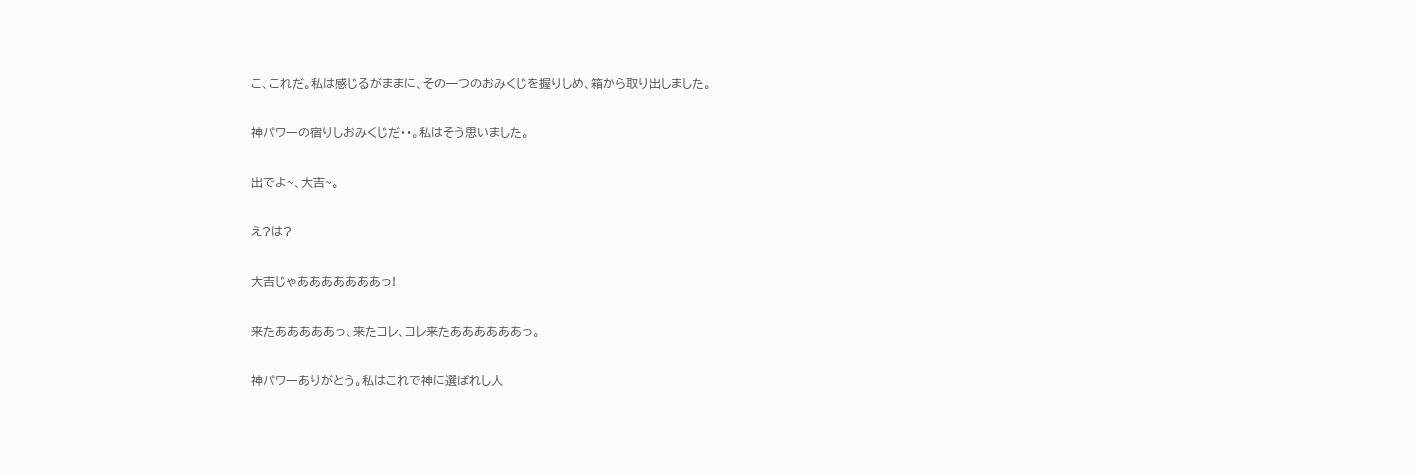こ、これだ。私は感じるがままに、その一つのおみくじを握りしめ、箱から取り出しました。

神パワーの宿りしおみくじだ・・。私はそう思いました。

出でよ~、大吉~。

え?は?

大吉じゃあああああああっ!

来たあああああっ、来たコレ、コレ来たああああああっ。

神パワーありがとう。私はこれで神に選ばれし人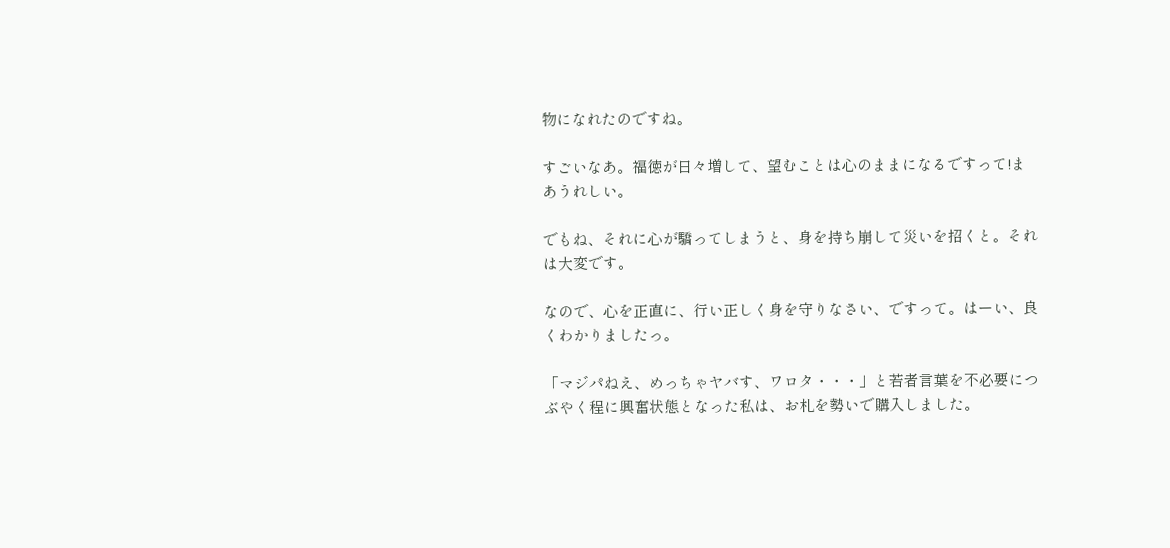物になれたのですね。

すごいなあ。福徳が日々増して、望むことは心のままになるですって!まあうれしい。

でもね、それに心が驕ってしまうと、身を持ち崩して災いを招くと。それは大変です。

なので、心を正直に、行い正しく身を守りなさい、ですって。はーい、良くわかりましたっ。

「マジパねえ、めっちゃヤバす、ワロタ・・・」と若者言葉を不必要につぶやく程に興奮状態となった私は、お札を勢いで購入しました。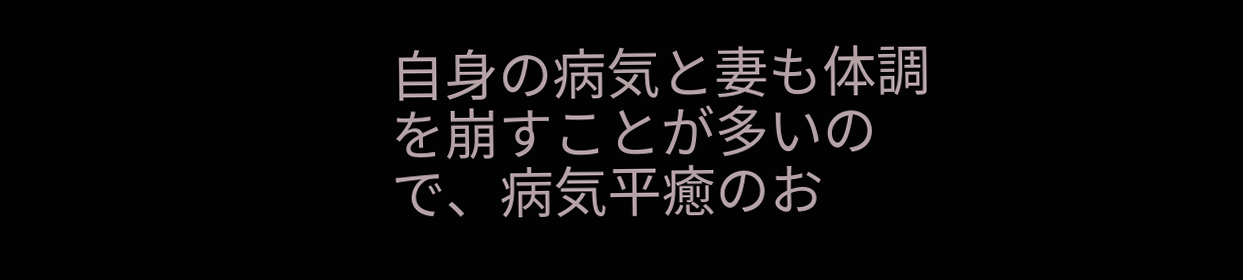自身の病気と妻も体調を崩すことが多いので、病気平癒のお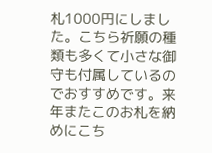札1000円にしました。こちら祈願の種類も多くて小さな御守も付属しているのでおすすめです。来年またこのお札を納めにこち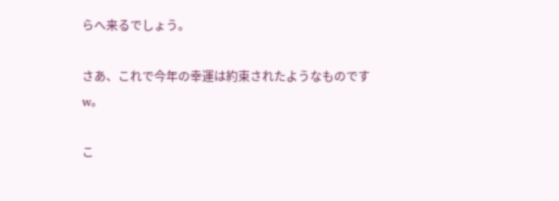らへ来るでしょう。

さあ、これで今年の幸運は約束されたようなものですw。

こ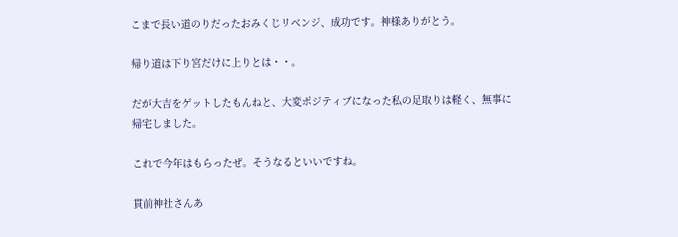こまで長い道のりだったおみくじリベンジ、成功です。神様ありがとう。

帰り道は下り宮だけに上りとは・・。

だが大吉をゲットしたもんねと、大変ポジティブになった私の足取りは軽く、無事に帰宅しました。

これで今年はもらったぜ。そうなるといいですね。

貫前神社さんあ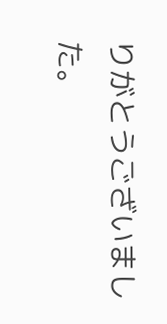りがとうございました。